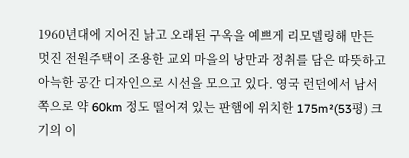1960년대에 지어진 낡고 오래된 구옥을 예쁘게 리모델링해 만든 멋진 전원주택이 조용한 교외 마을의 낭만과 정취를 담은 따뜻하고 아늑한 공간 디자인으로 시선을 모으고 있다. 영국 런던에서 남서쪽으로 약 60km 정도 떨어져 있는 판햄에 위치한 175m²(53평) 크기의 이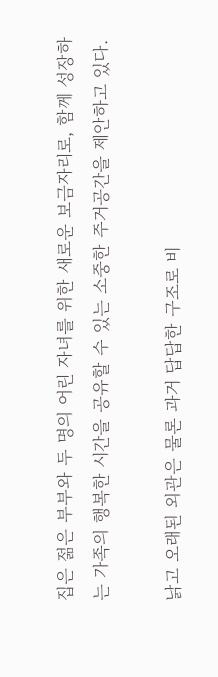집은 젊은 부부와 두 명의 어린 자녀를 위한 새로운 보금자리로, 함께 성장하는 가족의 행복한 시간을 공유할 수 있는 소중한 주거공간을 제안하고 있다.

낡고 오래된 외관은 물론 과거 답답한 구조로 비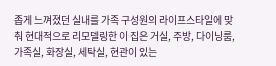좁게 느껴졌던 실내를 가족 구성원의 라이프스타일에 맞춰 현대적으로 리모델링한 이 집은 거실, 주방, 다이닝룸, 가족실, 화장실, 세탁실, 현관이 있는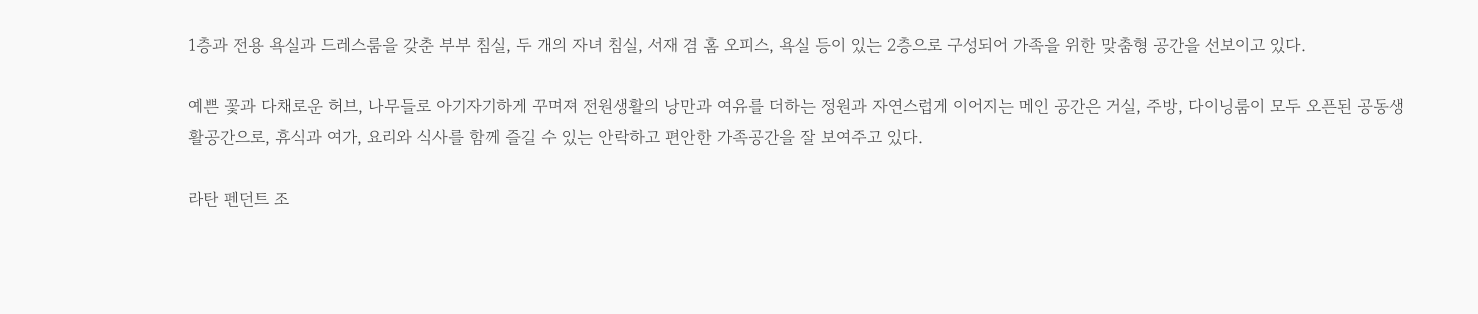1층과 전용 욕실과 드레스룸을 갖춘 부부 침실, 두 개의 자녀 침실, 서재 겸 홈 오피스, 욕실 등이 있는 2층으로 구성되어 가족을 위한 맞춤형 공간을 선보이고 있다.

예쁜 꽃과 다채로운 허브, 나무들로 아기자기하게 꾸며져 전원생활의 낭만과 여유를 더하는 정원과 자연스럽게 이어지는 메인 공간은 거실, 주방, 다이닝룸이 모두 오픈된 공동생활공간으로, 휴식과 여가, 요리와 식사를 함께 즐길 수 있는 안락하고 편안한 가족공간을 잘 보여주고 있다.

라탄 펜던트 조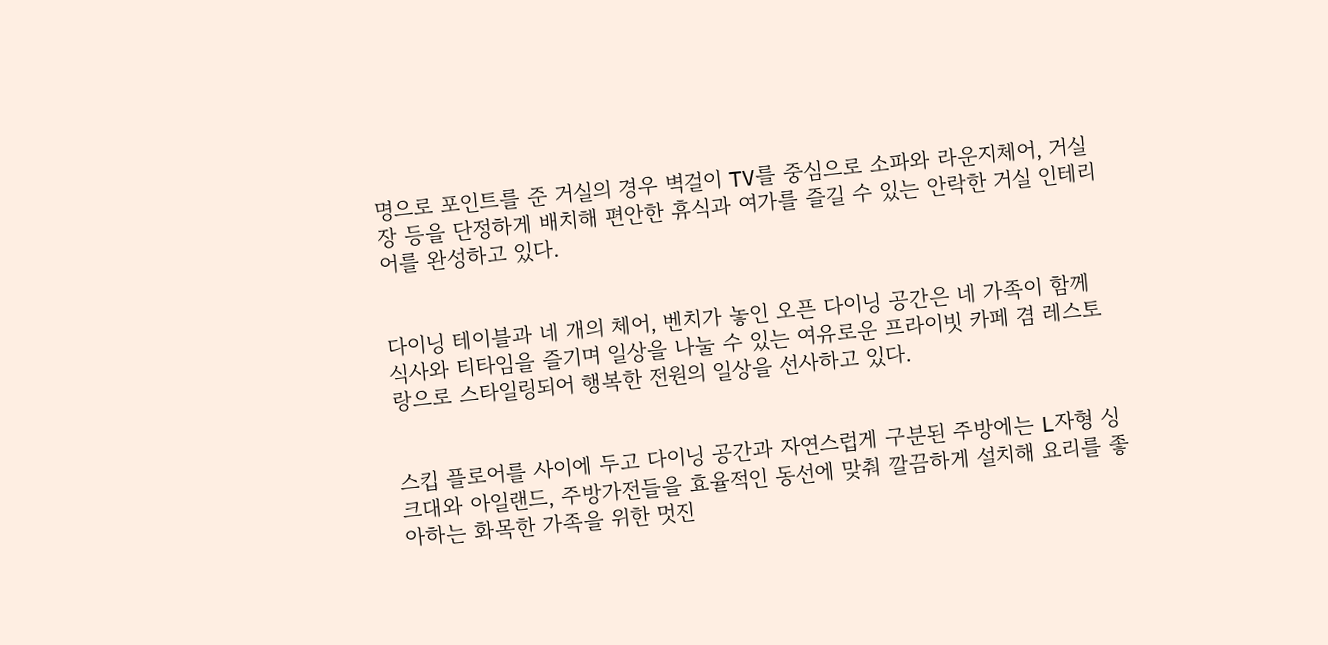명으로 포인트를 준 거실의 경우 벽걸이 TV를 중심으로 소파와 라운지체어, 거실장 등을 단정하게 배치해 편안한 휴식과 여가를 즐길 수 있는 안락한 거실 인테리어를 완성하고 있다.


다이닝 테이블과 네 개의 체어, 벤치가 놓인 오픈 다이닝 공간은 네 가족이 함께 식사와 티타임을 즐기며 일상을 나눌 수 있는 여유로운 프라이빗 카페 겸 레스토랑으로 스타일링되어 행복한 전원의 일상을 선사하고 있다.


스킵 플로어를 사이에 두고 다이닝 공간과 자연스럽게 구분된 주방에는 L자형 싱크대와 아일랜드, 주방가전들을 효율적인 동선에 맞춰 깔끔하게 설치해 요리를 좋아하는 화목한 가족을 위한 멋진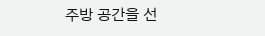주방 공간을 선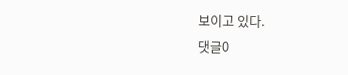보이고 있다.
댓글0